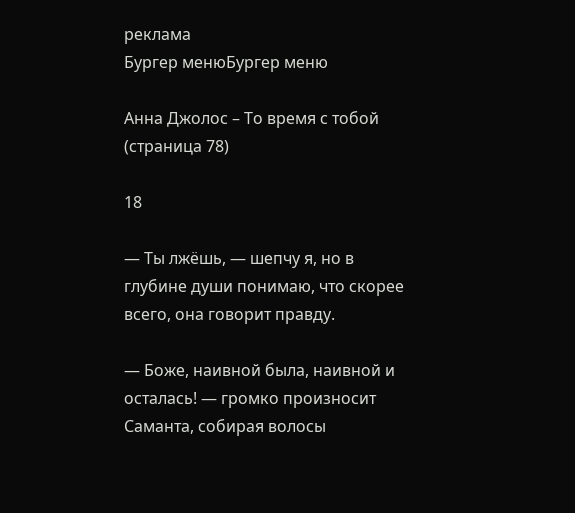реклама
Бургер менюБургер меню

Анна Джолос – То время с тобой (страница 78)

18

— Ты лжёшь, — шепчу я, но в глубине души понимаю, что скорее всего, она говорит правду.

— Боже, наивной была, наивной и осталась! — громко произносит Саманта, собирая волосы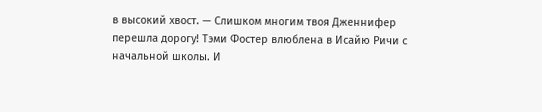в высокий хвост. — Слишком многим твоя Дженнифер перешла дорогу! Тэми Фостер влюблена в Исайю Ричи с начальной школы. И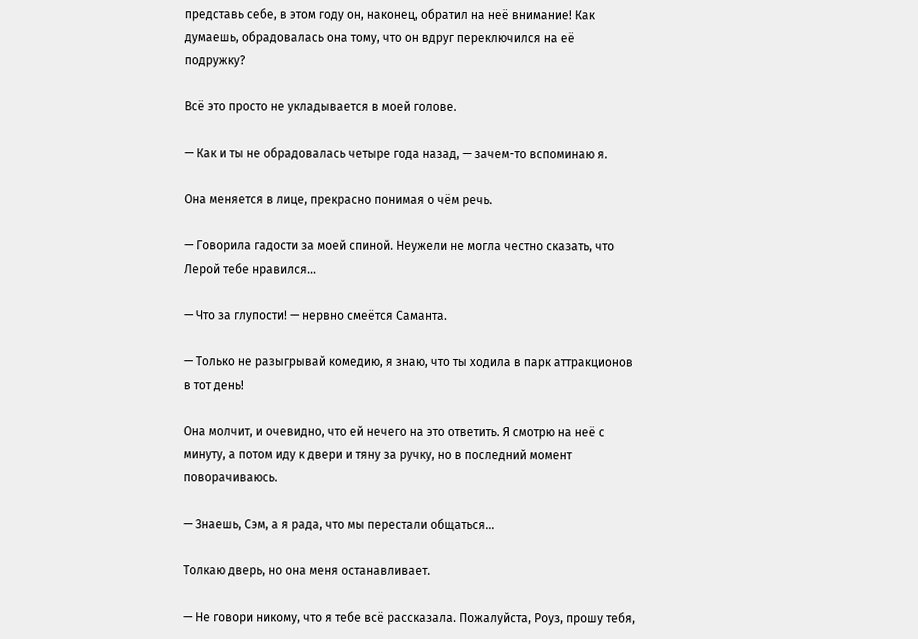представь себе, в этом году он, наконец, обратил на неё внимание! Как думаешь, обрадовалась она тому, что он вдруг переключился на её подружку?

Всё это просто не укладывается в моей голове.

— Как и ты не обрадовалась четыре года назад, — зачем-то вспоминаю я.

Она меняется в лице, прекрасно понимая о чём речь.

— Говорила гадости за моей спиной. Неужели не могла честно сказать, что Лерой тебе нравился…

— Что за глупости! — нервно смеётся Саманта.

— Только не разыгрывай комедию, я знаю, что ты ходила в парк аттракционов в тот день!

Она молчит, и очевидно, что ей нечего на это ответить. Я смотрю на неё с минуту, а потом иду к двери и тяну за ручку, но в последний момент поворачиваюсь.

— Знаешь, Сэм, а я рада, что мы перестали общаться…

Толкаю дверь, но она меня останавливает.

— Не говори никому, что я тебе всё рассказала. Пожалуйста, Роуз, прошу тебя,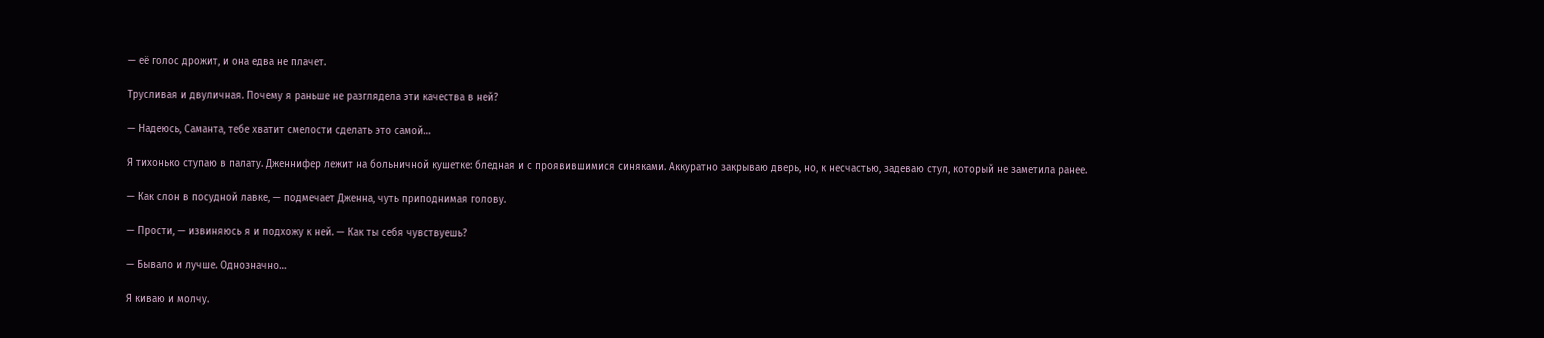— её голос дрожит, и она едва не плачет.

Трусливая и двуличная. Почему я раньше не разглядела эти качества в ней?

— Надеюсь, Саманта, тебе хватит смелости сделать это самой…

Я тихонько ступаю в палату. Дженнифер лежит на больничной кушетке: бледная и с проявившимися синяками. Аккуратно закрываю дверь, но, к несчастью, задеваю стул, который не заметила ранее.

— Как слон в посудной лавке, — подмечает Дженна, чуть приподнимая голову.

— Прости, — извиняюсь я и подхожу к ней. — Как ты себя чувствуешь?

— Бывало и лучше. Однозначно…

Я киваю и молчу.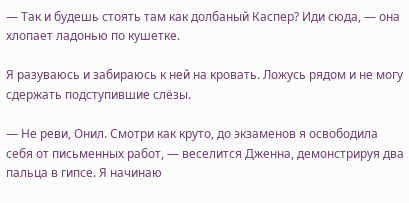— Так и будешь стоять там как долбаный Каспер? Иди сюда, — она хлопает ладонью по кушетке.

Я разуваюсь и забираюсь к ней на кровать. Ложусь рядом и не могу сдержать подступившие слёзы.

— Не реви, Онил. Смотри как круто, до экзаменов я освободила себя от письменных работ, — веселится Дженна, демонстрируя два пальца в гипсе. Я начинаю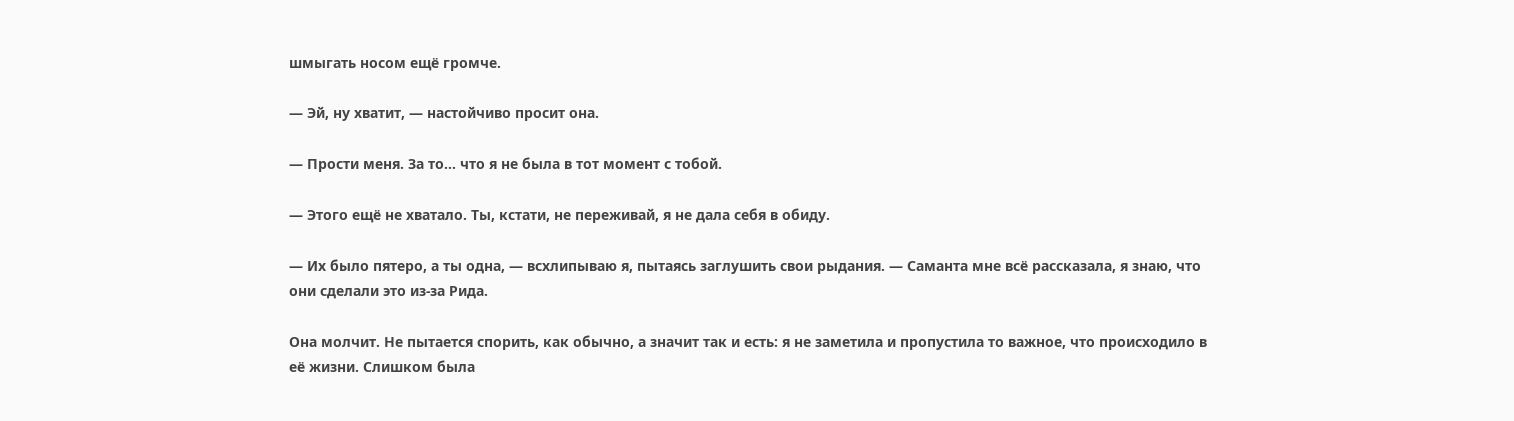шмыгать носом ещё громче.

— Эй, ну хватит, — настойчиво просит она.

— Прости меня. За то… что я не была в тот момент с тобой.

— Этого ещё не хватало. Ты, кстати, не переживай, я не дала себя в обиду.

— Их было пятеро, а ты одна, — всхлипываю я, пытаясь заглушить свои рыдания. — Саманта мне всё рассказала, я знаю, что они сделали это из-за Рида.

Она молчит. Не пытается спорить, как обычно, а значит так и есть: я не заметила и пропустила то важное, что происходило в её жизни. Слишком была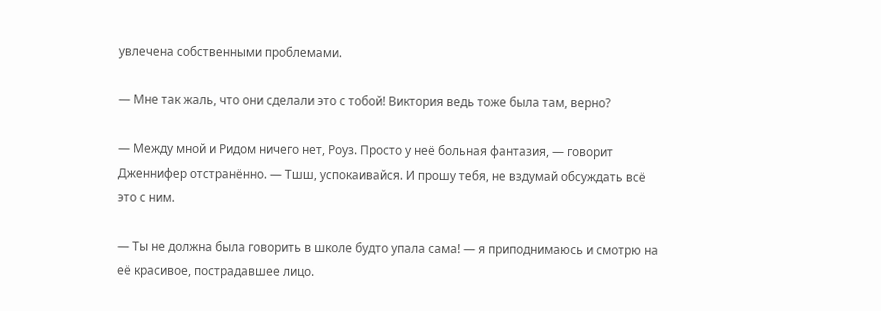увлечена собственными проблемами.

— Мне так жаль, что они сделали это с тобой! Виктория ведь тоже была там, верно?

— Между мной и Ридом ничего нет, Роуз. Просто у неё больная фантазия, — говорит Дженнифер отстранённо. — Тшш, успокаивайся. И прошу тебя, не вздумай обсуждать всё это с ним.

— Ты не должна была говорить в школе будто упала сама! — я приподнимаюсь и смотрю на её красивое, пострадавшее лицо.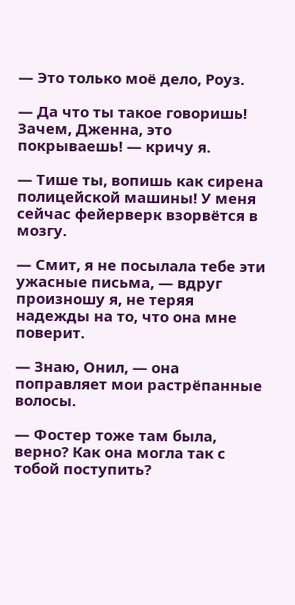— Это только моё дело, Роуз.

— Да что ты такое говоришь! Зачем, Дженна, это покрываешь! — кричу я.

— Тише ты, вопишь как сирена полицейской машины! У меня сейчас фейерверк взорвётся в мозгу.

— Смит, я не посылала тебе эти ужасные письма, — вдруг произношу я, не теряя надежды на то, что она мне поверит.

— Знаю, Онил, — она поправляет мои растрёпанные волосы.

— Фостер тоже там была, верно? Как она могла так с тобой поступить?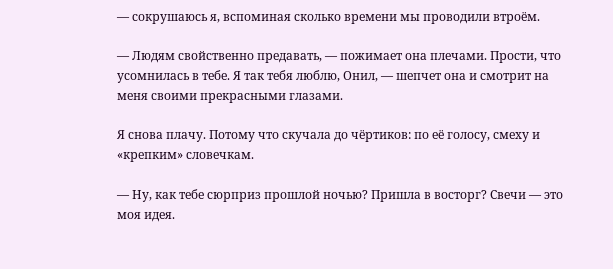— сокрушаюсь я, вспоминая сколько времени мы проводили втроём.

— Людям свойственно предавать, — пожимает она плечами. Прости, что усомнилась в тебе. Я так тебя люблю, Онил, — шепчет она и смотрит на меня своими прекрасными глазами.

Я снова плачу. Потому что скучала до чёртиков: по её голосу, смеху и «крепким» словечкам.

— Ну, как тебе сюрприз прошлой ночью? Пришла в восторг? Свечи — это моя идея.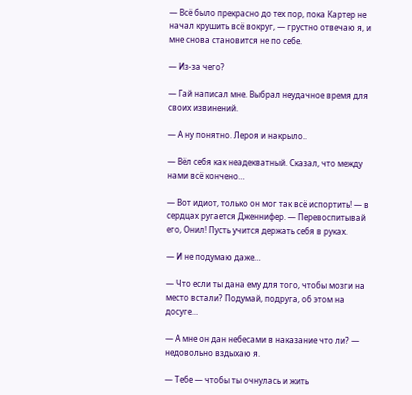— Всё было прекрасно до тех пор, пока Картер не начал крушить всё вокруг, — грустно отвечаю я, и мне снова становится не по себе.

— Из-за чего?

— Гай написал мне. Выбрал неудачное время для своих извинений.

— А ну понятно. Лероя и накрыло..

— Вёл себя как неадекватный. Сказал, что между нами всё кончено…

— Вот идиот, только он мог так всё испортить! — в сердцах ругается Дженнифер. — Перевоспитывай его, Онил! Пусть учится держать себя в руках.

— И не подумаю даже…

— Что если ты дана ему для того, чтобы мозги на место встали? Подумай, подруга, об этом на досуге…

— А мне он дан небесами в наказание что ли? — недовольно вздыхаю я.

— Тебе — чтобы ты очнулась и жить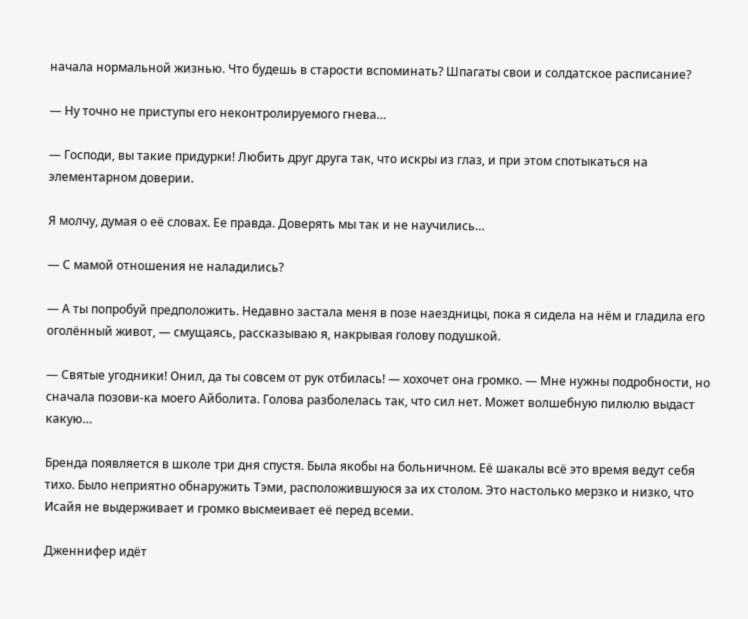начала нормальной жизнью. Что будешь в старости вспоминать? Шпагаты свои и солдатское расписание?

— Ну точно не приступы его неконтролируемого гнева…

— Господи, вы такие придурки! Любить друг друга так, что искры из глаз, и при этом спотыкаться на элементарном доверии.

Я молчу, думая о её словах. Ее правда. Доверять мы так и не научились…

— С мамой отношения не наладились?

— А ты попробуй предположить. Недавно застала меня в позе наездницы, пока я сидела на нём и гладила его оголённый живот, — смущаясь, рассказываю я, накрывая голову подушкой.

— Святые угодники! Онил, да ты совсем от рук отбилась! — хохочет она громко. — Мне нужны подробности, но сначала позови-ка моего Айболита. Голова разболелась так, что сил нет. Может волшебную пилюлю выдаст какую…

Бренда появляется в школе три дня спустя. Была якобы на больничном. Её шакалы всё это время ведут себя тихо. Было неприятно обнаружить Тэми, расположившуюся за их столом. Это настолько мерзко и низко, что Исайя не выдерживает и громко высмеивает её перед всеми.

Дженнифер идёт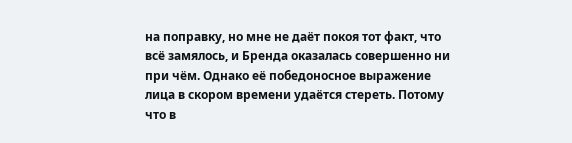на поправку, но мне не даёт покоя тот факт, что всё замялось, и Бренда оказалась совершенно ни при чём. Однако её победоносное выражение лица в скором времени удаётся стереть. Потому что в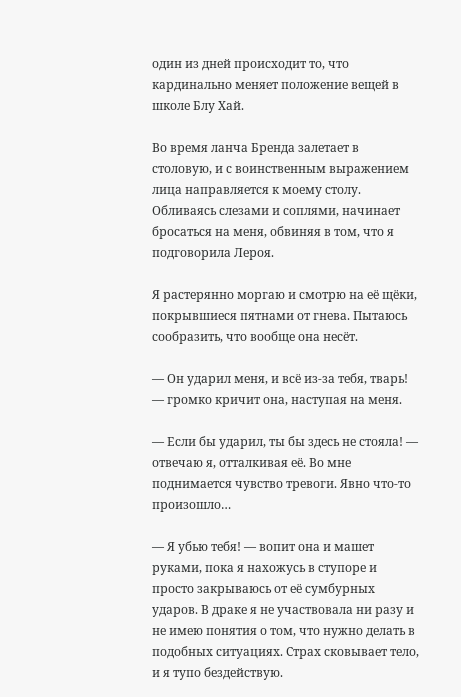один из дней происходит то, что кардинально меняет положение вещей в школе Блу Хай.

Во время ланча Бренда залетает в столовую, и с воинственным выражением лица направляется к моему столу. Обливаясь слезами и соплями, начинает бросаться на меня, обвиняя в том, что я подговорила Лероя.

Я растерянно моргаю и смотрю на её щёки, покрывшиеся пятнами от гнева. Пытаюсь сообразить, что вообще она несёт.

— Он ударил меня, и всё из-за тебя, тварь! — громко кричит она, наступая на меня.

— Если бы ударил, ты бы здесь не стояла! — отвечаю я, отталкивая её. Во мне поднимается чувство тревоги. Явно что-то произошло…

— Я убью тебя! — вопит она и машет руками, пока я нахожусь в ступоре и просто закрываюсь от её сумбурных ударов. В драке я не участвовала ни разу и не имею понятия о том, что нужно делать в подобных ситуациях. Страх сковывает тело, и я тупо бездействую.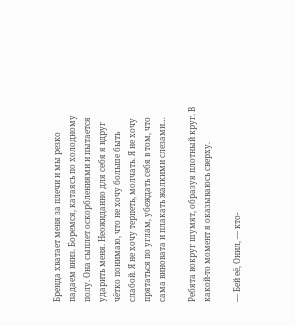Бренда хватает меня за плечи и мы резко падаем вниз. Боремся, катаясь по холодному полу. Она сыплет оскорблениями и пытается ударить меня. Неожиданно для себя я вдруг чётко понимаю, что не хочу больше быть слабой. Я не хочу терпеть, молчать. Я не хочу прятаться по углам, убеждать себя в том, что сама виновата и плакать жалкими слезами…

Ребята вокруг шумят, образуя плотный круг. В какой-то момент я оказываюсь сверху.

— Бей её, Онил, — кто-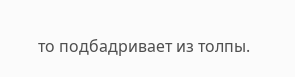то подбадривает из толпы.